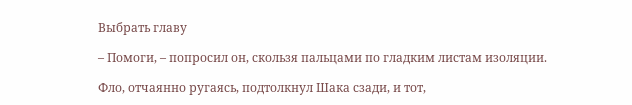Выбрать главу

– Помоги, – попросил он, скользя пальцами по гладким листам изоляции.

Фло, отчаянно ругаясь, подтолкнул Шака сзади, и тот,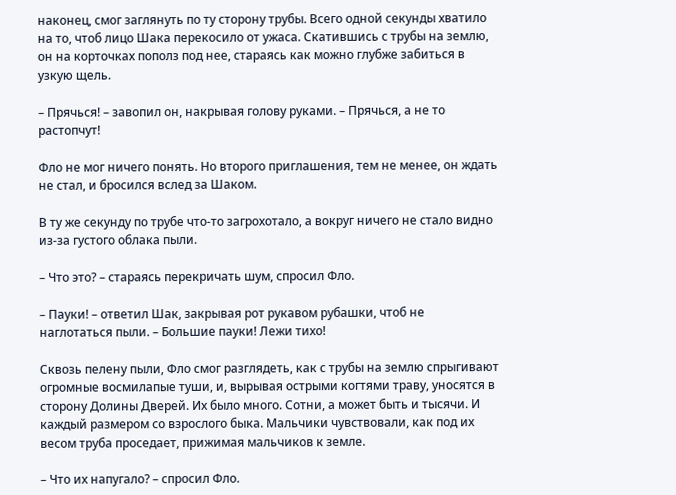наконец, смог заглянуть по ту сторону трубы. Всего одной секунды хватило на то, чтоб лицо Шака перекосило от ужаса. Скатившись с трубы на землю, он на корточках пополз под нее, стараясь как можно глубже забиться в узкую щель.

– Прячься! – завопил он, накрывая голову руками. – Прячься, а не то растопчут!

Фло не мог ничего понять. Но второго приглашения, тем не менее, он ждать не стал, и бросился вслед за Шаком.

В ту же секунду по трубе что-то загрохотало, а вокруг ничего не стало видно из-за густого облака пыли.

– Что это? – стараясь перекричать шум, спросил Фло.

– Пауки! – ответил Шак, закрывая рот рукавом рубашки, чтоб не наглотаться пыли. – Большие пауки! Лежи тихо!

Сквозь пелену пыли, Фло смог разглядеть, как с трубы на землю спрыгивают огромные восмилапые туши, и, вырывая острыми когтями траву, уносятся в сторону Долины Дверей. Их было много. Сотни, а может быть и тысячи. И каждый размером со взрослого быка. Мальчики чувствовали, как под их весом труба проседает, прижимая мальчиков к земле.

– Что их напугало? – спросил Фло.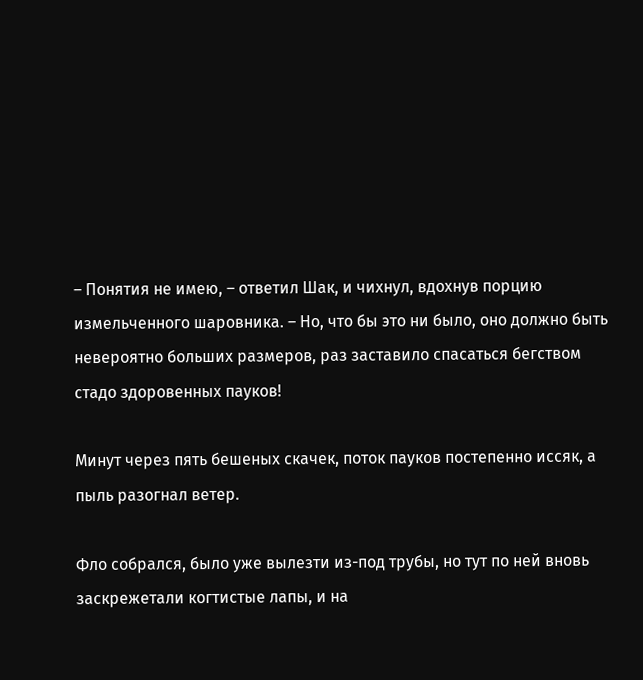– Понятия не имею, – ответил Шак, и чихнул, вдохнув порцию измельченного шаровника. – Но, что бы это ни было, оно должно быть невероятно больших размеров, раз заставило спасаться бегством стадо здоровенных пауков!

Минут через пять бешеных скачек, поток пауков постепенно иссяк, а пыль разогнал ветер.

Фло собрался, было уже вылезти из-под трубы, но тут по ней вновь заскрежетали когтистые лапы, и на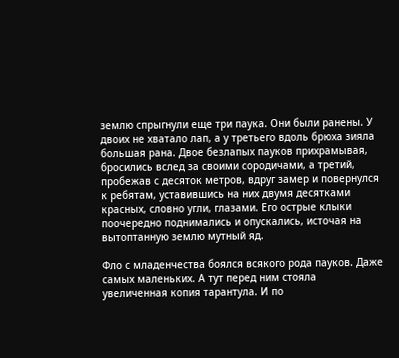землю спрыгнули еще три паука. Они были ранены. У двоих не хватало лап, а у третьего вдоль брюха зияла большая рана. Двое безлапых пауков прихрамывая, бросились вслед за своими сородичами, а третий, пробежав с десяток метров, вдруг замер и повернулся к ребятам, уставившись на них двумя десятками красных, словно угли, глазами. Его острые клыки поочередно поднимались и опускались, источая на вытоптанную землю мутный яд.

Фло с младенчества боялся всякого рода пауков. Даже самых маленьких. А тут перед ним стояла увеличенная копия тарантула. И по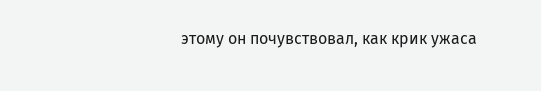этому он почувствовал, как крик ужаса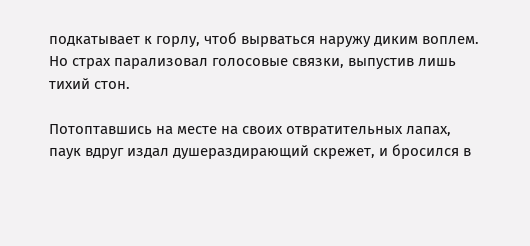подкатывает к горлу, чтоб вырваться наружу диким воплем. Но страх парализовал голосовые связки, выпустив лишь тихий стон.

Потоптавшись на месте на своих отвратительных лапах, паук вдруг издал душераздирающий скрежет, и бросился в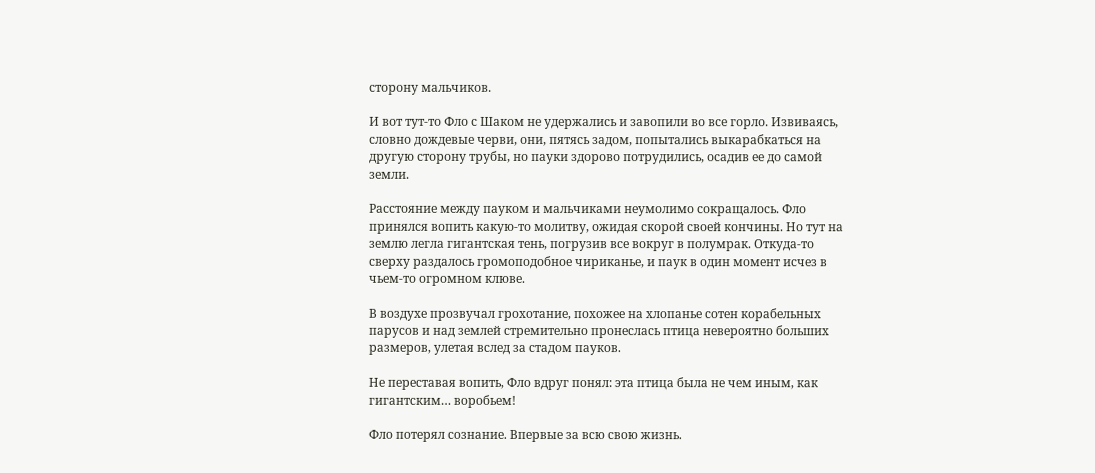сторону мальчиков.

И вот тут-то Фло с Шаком не удержались и завопили во все горло. Извиваясь, словно дождевые черви, они, пятясь задом, попытались выкарабкаться на другую сторону трубы, но пауки здорово потрудились, осадив ее до самой земли.

Расстояние между пауком и мальчиками неумолимо сокращалось. Фло принялся вопить какую-то молитву, ожидая скорой своей кончины. Но тут на землю легла гигантская тень, погрузив все вокруг в полумрак. Откуда-то сверху раздалось громоподобное чириканье, и паук в один момент исчез в чьем-то огромном клюве.

В воздухе прозвучал грохотание, похожее на хлопанье сотен корабельных парусов и над землей стремительно пронеслась птица невероятно больших размеров, улетая вслед за стадом пауков.

Не переставая вопить, Фло вдруг понял: эта птица была не чем иным, как гигантским… воробьем!

Фло потерял сознание. Впервые за всю свою жизнь.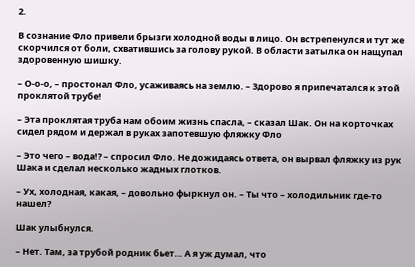2.

В сознание Фло привели брызги холодной воды в лицо. Он встрепенулся и тут же скорчился от боли, схватившись за голову рукой. В области затылка он нащупал здоровенную шишку.

– О-о-о, – простонал Фло, усаживаясь на землю. – Здорово я припечатался к этой проклятой трубе!

– Эта проклятая труба нам обоим жизнь спасла, – сказал Шак. Он на корточках сидел рядом и держал в руках запотевшую фляжку Фло

– Это чего – вода!? – спросил Фло. Не дожидаясь ответа, он вырвал фляжку из рук Шака и сделал несколько жадных глотков.

– Ух, холодная, какая, – довольно фыркнул он. – Ты что – холодильник где-то нашел?

Шак улыбнулся.

– Нет. Там, за трубой родник бьет… А я уж думал, что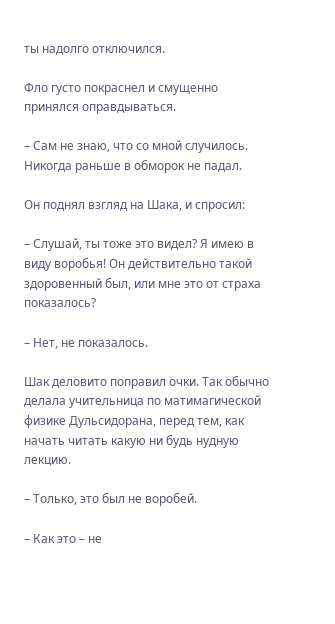ты надолго отключился.

Фло густо покраснел и смущенно принялся оправдываться.

– Сам не знаю, что со мной случилось. Никогда раньше в обморок не падал.

Он поднял взгляд на Шака, и спросил:

– Слушай, ты тоже это видел? Я имею в виду воробья! Он действительно такой здоровенный был, или мне это от страха показалось?

– Нет, не показалось.

Шак деловито поправил очки. Так обычно делала учительница по матимагической физике Дульсидорана, перед тем, как начать читать какую ни будь нудную лекцию.

– Только, это был не воробей.

– Как это – не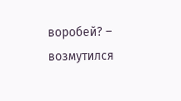воробей? – возмутился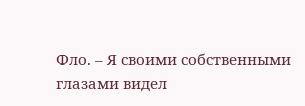Фло. – Я своими собственными глазами видел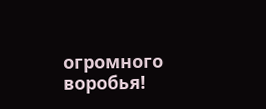огромного воробья!